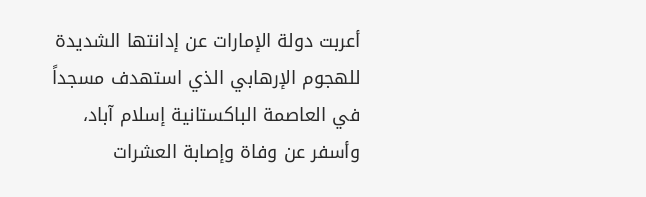أعربت دولة الإمارات عن إدانتها الشديدة للهجوم الإرهابي الذي استهدف مسجداً في العاصمة الباكستانية إسلام آباد، وأسفر عن وفاة وإصابة العشرات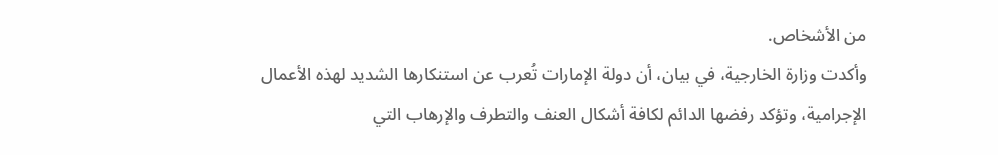من الأشخاص.
وأكدت وزارة الخارجية، في بيان، أن دولة الإمارات تُعرب عن استنكارها الشديد لهذه الأعمال الإجرامية، وتؤكد رفضها الدائم لكافة أشكال العنف والتطرف والإرهاب التي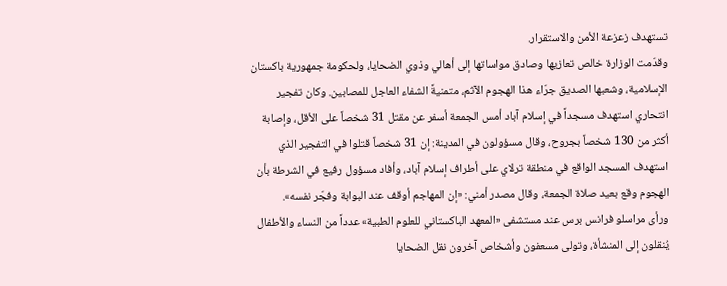تستهدف زعزعة الأمن والاستقرار.
وقدّمت الوزارة خالص تعازيها وصادق مواساتها إلى أهالي وذوي الضحايا، ولحكومة جمهورية باكستان الإسلامية، وشعبها الصديق جرّاء هذا الهجوم الآثم، متمنيةً الشفاء العاجل للمصابين. وكان تفجير انتحاري استهدف مسجداً في إسلام آباد أمس الجمعة أسفر عن مقتل 31 شخصاً على الأقل، وإصابة أكثر من 130 شخصاً بجروح، وقال مسؤولون في المدينة: إن 31 شخصاً قتلوا في التفجير الذي استهدف المسجد الواقع في منطقة ترلاي على أطراف إسلام آباد، وأفاد مسؤول رفيع في الشرطة بأن الهجوم وقع بعيد صلاة الجمعة، وقال مصدر أمني: «إن المهاجم أوقف عند البوابة وفجّر نفسه».
ورأى مراسلو فرانس برس عند مستشفى «المعهد الباكستاني للعلوم الطبية» عدداً من النساء والأطفال يُنقلون إلى المنشأة، وتولى مسعفون وأشخاص آخرون نقل الضحايا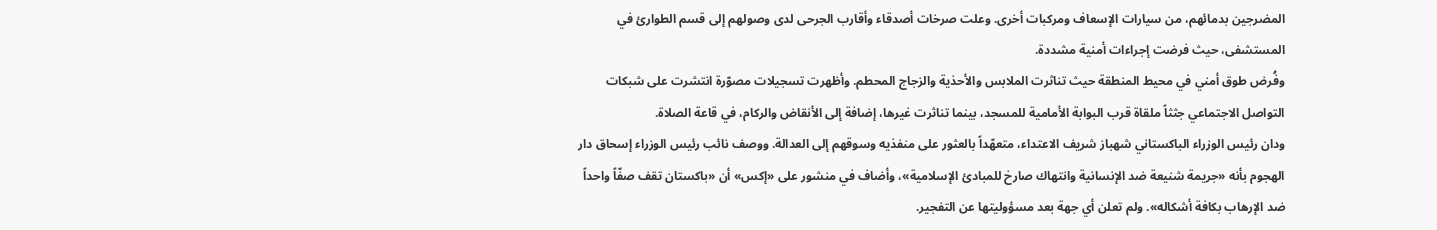المضرجين بدمائهم، من سيارات الإسعاف ومركبات أخرى. وعلت صرخات أصدقاء وأقارب الجرحى لدى وصولهم إلى قسم الطوارئ في المستشفى، حيث فرضت إجراءات أمنية مشددة.
وفُرض طوق أمني في محيط المنطقة حيث تناثرت الملابس والأحذية والزجاج المحطم. وأظهرت تسجيلات مصوّرة انتشرت على شبكات التواصل الاجتماعي جثثاً ملقاة قرب البوابة الأمامية للمسجد، بينما تناثرت غيرها، إضافة إلى الأنقاض والركام، في قاعة الصلاة.
ودان رئيس الوزراء الباكستاني شهباز شريف الاعتداء، متعهّداً بالعثور على منفذيه وسوقهم إلى العدالة. ووصف نائب رئيس الوزراء إسحاق دار الهجوم بأنه «جريمة شنيعة ضد الإنسانية وانتهاك صارخ للمبادئ الإسلامية»، وأضاف في منشور على «إكس» أن «باكستان تقف صفّاً واحداً ضد الإرهاب بكافة أشكاله». ولم تعلن أي جهة بعد مسؤوليتها عن التفجير.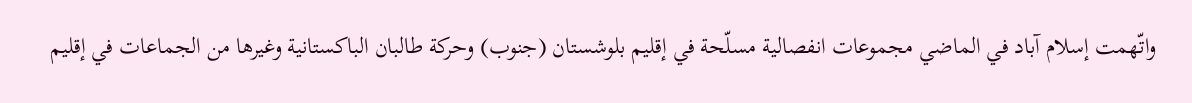واتّهمت إسلام آباد في الماضي مجموعات انفصالية مسلّحة في إقليم بلوشستان (جنوب) وحركة طالبان الباكستانية وغيرها من الجماعات في إقليم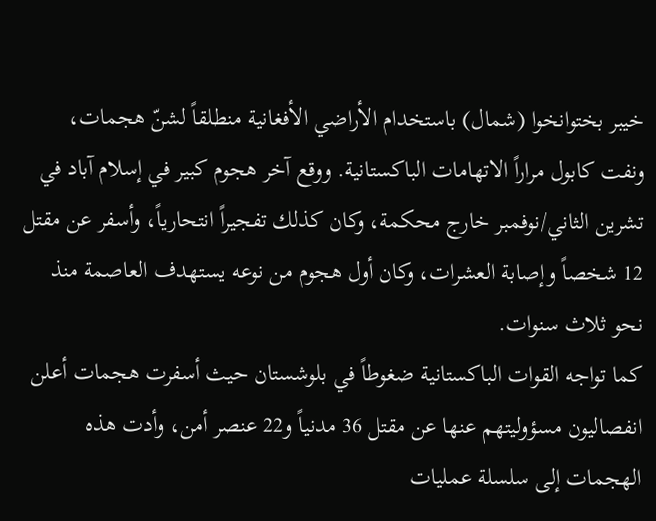خيبر بختوانخوا (شمال) باستخدام الأراضي الأفغانية منطلقاً لشنّ هجمات، ونفت كابول مراراً الاتهامات الباكستانية. ووقع آخر هجوم كبير في إسلام آباد في تشرين الثاني/نوفمبر خارج محكمة، وكان كذلك تفجيراً انتحارياً، وأسفر عن مقتل 12 شخصاً وإصابة العشرات، وكان أول هجوم من نوعه يستهدف العاصمة منذ نحو ثلاث سنوات.
كما تواجه القوات الباكستانية ضغوطاً في بلوشستان حيث أسفرت هجمات أعلن انفصاليون مسؤوليتهم عنها عن مقتل 36 مدنياً و22 عنصر أمن، وأدت هذه الهجمات إلى سلسلة عمليات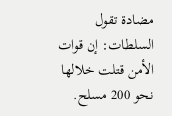مضادة تقول السلطات: إن قوات الأمن قتلت خلالها نحو 200 مسلح.